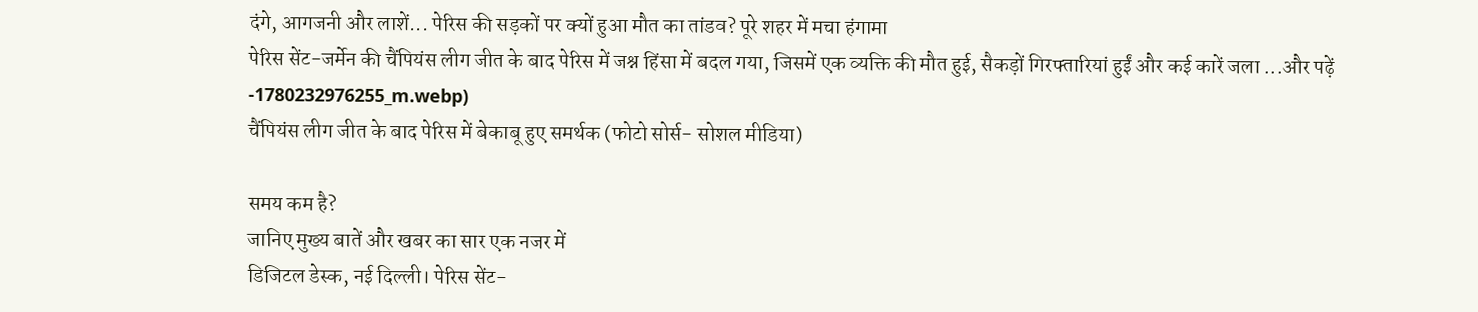दंगे, आगजनी और लाशें... पेरिस की सड़कों पर क्यों हुआ मौत का तांडव? पूरे शहर में मचा हंगामा
पेरिस सेंट-जर्मेन की चैंपियंस लीग जीत के बाद पेरिस में जश्न हिंसा में बदल गया, जिसमें एक व्यक्ति की मौत हुई, सैकड़ों गिरफ्तारियां हुईं और कई कारें जला ...और पढ़ें
-1780232976255_m.webp)
चैंपियंस लीग जीत के बाद पेरिस में बेकाबू हुए समर्थक (फोटो सोर्स- सोशल मीडिया)

समय कम है?
जानिए मुख्य बातें और खबर का सार एक नजर में
डिजिटल डेस्क, नई दिल्ली। पेरिस सेंट-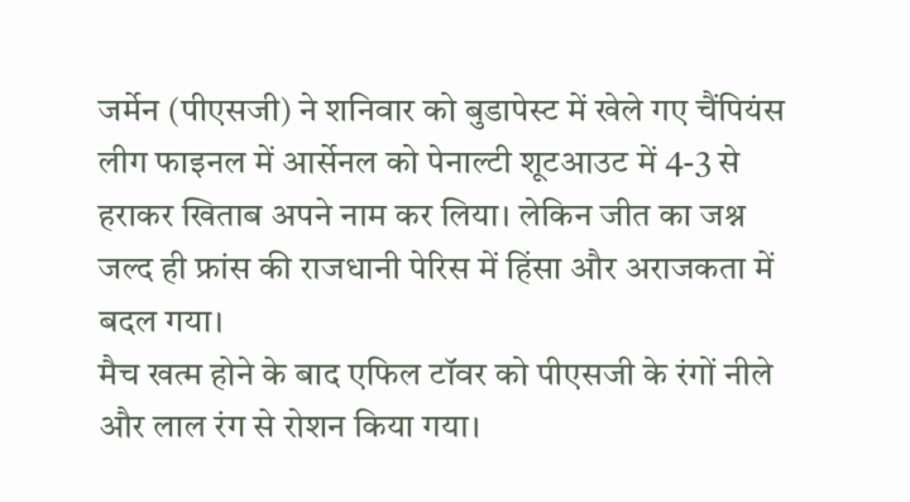जर्मेन (पीएसजी) ने शनिवार को बुडापेस्ट में खेले गए चैंपियंस लीग फाइनल में आर्सेनल को पेनाल्टी शूटआउट में 4-3 से हराकर खिताब अपने नाम कर लिया। लेकिन जीत का जश्न जल्द ही फ्रांस की राजधानी पेरिस में हिंसा और अराजकता में बदल गया।
मैच खत्म होने के बाद एफिल टॉवर को पीएसजी के रंगों नीले और लाल रंग से रोशन किया गया।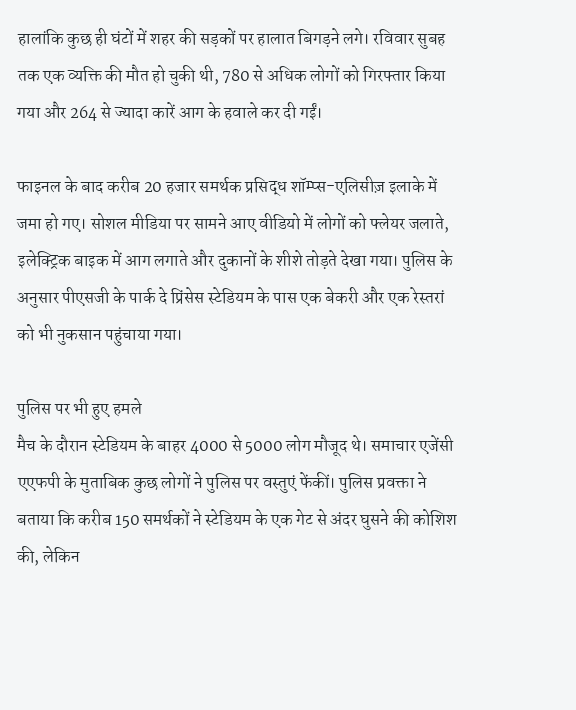हालांकि कुछ ही घंटों में शहर की सड़कों पर हालात बिगड़ने लगे। रविवार सुबह तक एक व्यक्ति की मौत हो चुकी थी, 780 से अधिक लोगों को गिरफ्तार किया गया और 264 से ज्यादा कारें आग के हवाले कर दी गईं।

फाइनल के बाद करीब 20 हजार समर्थक प्रसिद्ध शॉम्प्स-एलिसीज़ इलाके में जमा हो गए। सोशल मीडिया पर सामने आए वीडियो में लोगों को फ्लेयर जलाते, इलेक्ट्रिक बाइक में आग लगाते और दुकानों के शीशे तोड़ते देखा गया। पुलिस के अनुसार पीएसजी के पार्क दे प्रिंसेस स्टेडियम के पास एक बेकरी और एक रेस्तरां को भी नुकसान पहुंचाया गया।

पुलिस पर भी हुए हमले
मैच के दौरान स्टेडियम के बाहर 4000 से 5000 लोग मौजूद थे। समाचार एजेंसी एएफपी के मुताबिक कुछ लोगों ने पुलिस पर वस्तुएं फेंकीं। पुलिस प्रवक्ता ने बताया कि करीब 150 समर्थकों ने स्टेडियम के एक गेट से अंदर घुसने की कोशिश की, लेकिन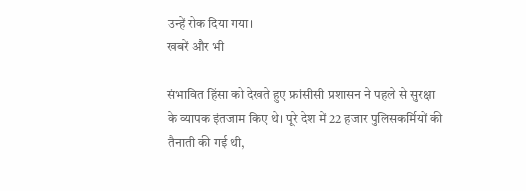उन्हें रोक दिया गया।
खबरें और भी

संभावित हिंसा को देखते हुए फ्रांसीसी प्रशासन ने पहले से सुरक्षा के व्यापक इंतजाम किए थे। पूरे देश में 22 हजार पुलिसकर्मियों की तैनाती की गई थी,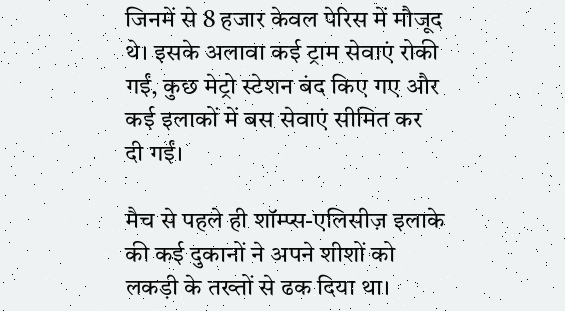जिनमें से 8 हजार केवल पेरिस में मौजूद थे। इसके अलावा कई ट्राम सेवाएं रोकी गईं, कुछ मेट्रो स्टेशन बंद किए गए और कई इलाकों में बस सेवाएं सीमित कर दी गईं।

मैच से पहले ही शॉम्प्स-एलिसीज़ इलाके की कई दुकानों ने अपने शीशों को लकड़ी के तख्तों से ढक दिया था।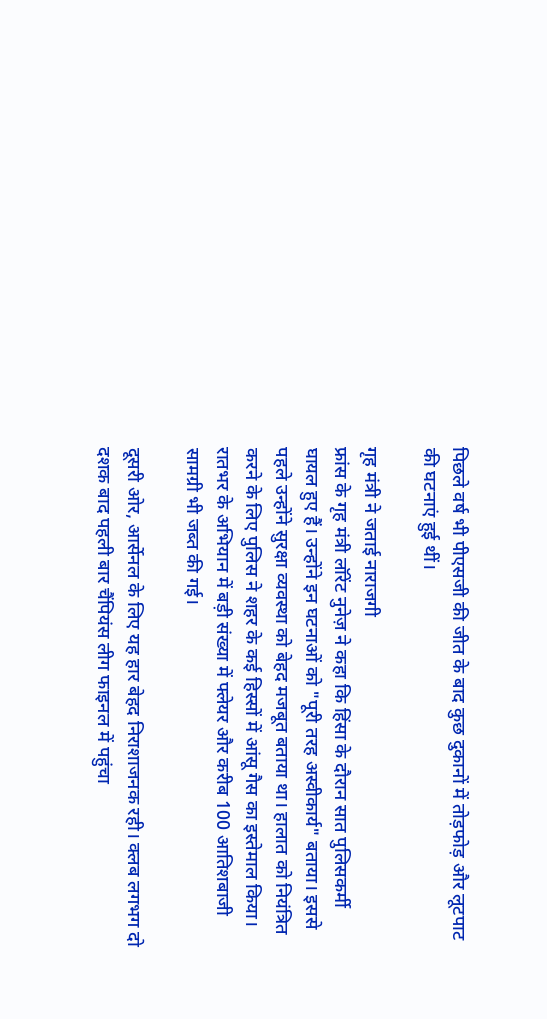पिछले वर्ष भी पीएसजी की जीत के बाद कुछ दुकानों में तोड़फोड़ और लूटपाट की घटनाएं हुई थीं।

गृह मंत्री ने जताई नाराजगी
फ्रांस के गृह मंत्री लॉरेंट नुनेज़ ने कहा कि हिंसा के दौरान सात पुलिसकर्मी घायल हुए हैं। उन्होंने इन घटनाओं को "पूरी तरह अस्वीकार्य" बताया। इससे पहले उन्होंने सुरक्षा व्यवस्था को बेहद मजबूत बताया था। हालात को नियंत्रित करने के लिए पुलिस ने शहर के कई हिस्सों में आंसू गैस का इस्तेमाल किया। रातभर के अभियान में बड़ी संख्या में फ्लेयर और करीब 100 आतिशबाजी सामग्री भी जब्त की गई।

दूसरी ओर, आर्सेनल के लिए यह हार बेहद निराशाजनक रही। क्लब लगभग दो दशक बाद पहली बार चैंपियंस लीग फाइनल में पहुंचा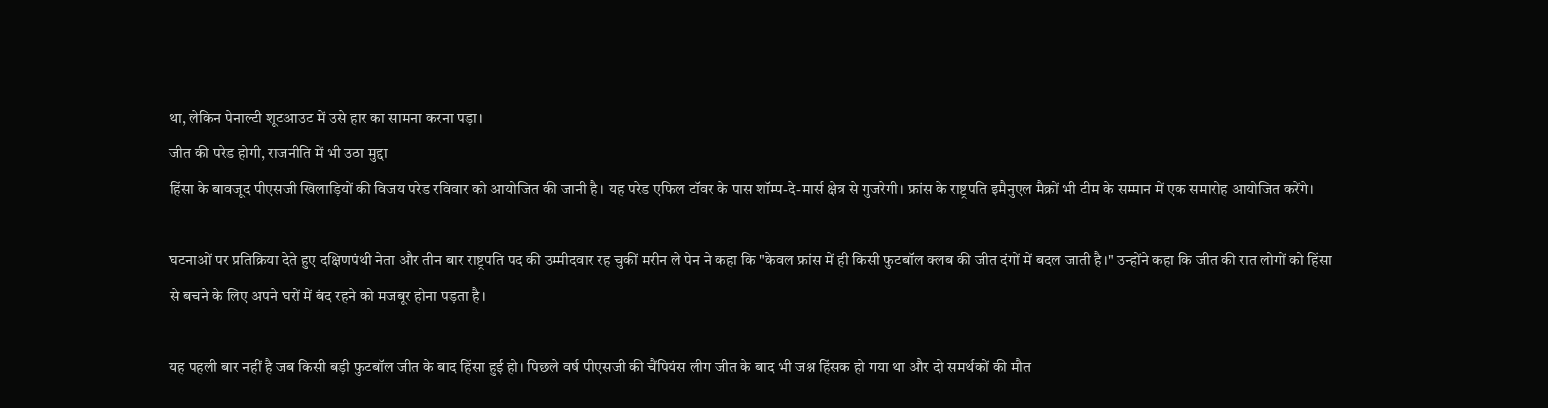था, लेकिन पेनाल्टी शूटआउट में उसे हार का सामना करना पड़ा।
जीत की परेड होगी, राजनीति में भी उठा मुद्दा
हिंसा के बावजूद पीएसजी खिलाड़ियों की विजय परेड रविवार को आयोजित की जानी है। यह परेड एफिल टॉवर के पास शॉम्प-दे-मार्स क्षेत्र से गुजरेगी। फ्रांस के राष्ट्रपति इमैनुएल मैक्रों भी टीम के सम्मान में एक समारोह आयोजित करेंगे।

घटनाओं पर प्रतिक्रिया देते हुए दक्षिणपंथी नेता और तीन बार राष्ट्रपति पद की उम्मीदवार रह चुकीं मरीन ले पेन ने कहा कि "केवल फ्रांस में ही किसी फुटबॉल क्लब की जीत दंगों में बदल जाती है।" उन्होंने कहा कि जीत की रात लोगों को हिंसा से बचने के लिए अपने घरों में बंद रहने को मजबूर होना पड़ता है।

यह पहली बार नहीं है जब किसी बड़ी फुटबॉल जीत के बाद हिंसा हुई हो। पिछले वर्ष पीएसजी की चैंपियंस लीग जीत के बाद भी जश्न हिंसक हो गया था और दो समर्थकों की मौत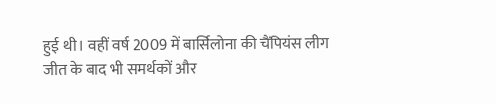हुई थी। वहीं वर्ष 2009 में बार्सिलोना की चैंपियंस लीग जीत के बाद भी समर्थकों और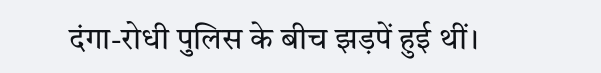दंगा-रोधी पुलिस के बीच झड़पें हुई थीं।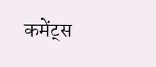कमेंट्स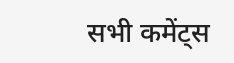सभी कमेंट्स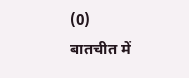(0)
बातचीत में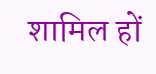शामिल हों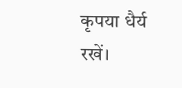कृपया धैर्य रखें।